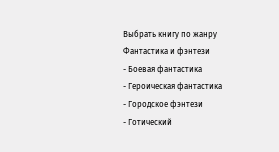Выбрать книгу по жанру
Фантастика и фэнтези
- Боевая фантастика
- Героическая фантастика
- Городское фэнтези
- Готический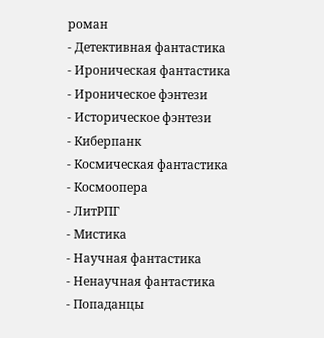роман
- Детективная фантастика
- Ироническая фантастика
- Ироническое фэнтези
- Историческое фэнтези
- Киберпанк
- Космическая фантастика
- Космоопера
- ЛитРПГ
- Мистика
- Научная фантастика
- Ненаучная фантастика
- Попаданцы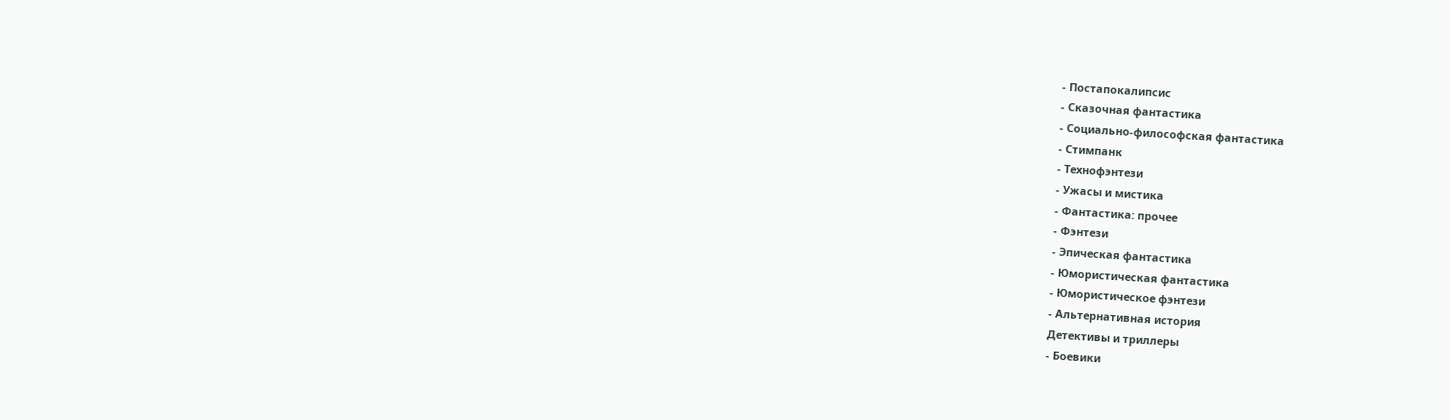- Постапокалипсис
- Сказочная фантастика
- Социально-философская фантастика
- Стимпанк
- Технофэнтези
- Ужасы и мистика
- Фантастика: прочее
- Фэнтези
- Эпическая фантастика
- Юмористическая фантастика
- Юмористическое фэнтези
- Альтернативная история
Детективы и триллеры
- Боевики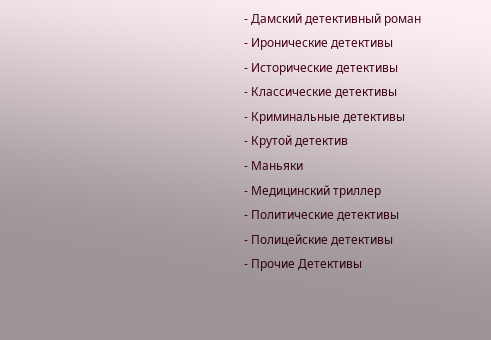- Дамский детективный роман
- Иронические детективы
- Исторические детективы
- Классические детективы
- Криминальные детективы
- Крутой детектив
- Маньяки
- Медицинский триллер
- Политические детективы
- Полицейские детективы
- Прочие Детективы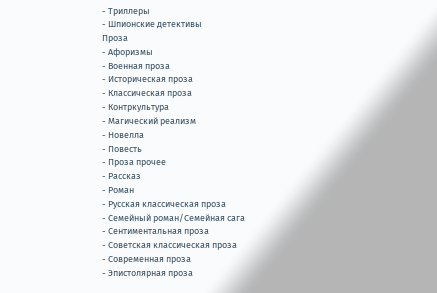- Триллеры
- Шпионские детективы
Проза
- Афоризмы
- Военная проза
- Историческая проза
- Классическая проза
- Контркультура
- Магический реализм
- Новелла
- Повесть
- Проза прочее
- Рассказ
- Роман
- Русская классическая проза
- Семейный роман/Семейная сага
- Сентиментальная проза
- Советская классическая проза
- Современная проза
- Эпистолярная проза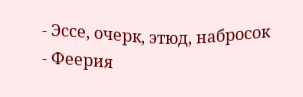- Эссе, очерк, этюд, набросок
- Феерия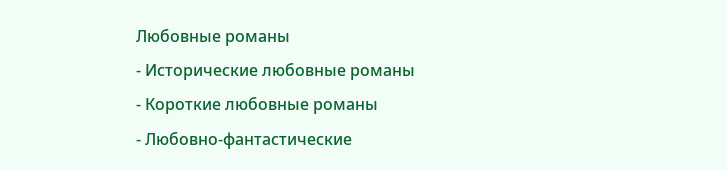Любовные романы
- Исторические любовные романы
- Короткие любовные романы
- Любовно-фантастические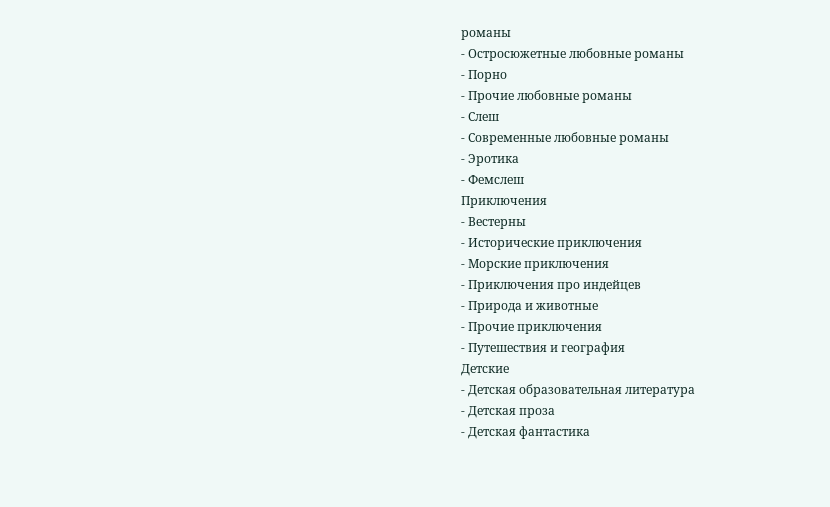романы
- Остросюжетные любовные романы
- Порно
- Прочие любовные романы
- Слеш
- Современные любовные романы
- Эротика
- Фемслеш
Приключения
- Вестерны
- Исторические приключения
- Морские приключения
- Приключения про индейцев
- Природа и животные
- Прочие приключения
- Путешествия и география
Детские
- Детская образовательная литература
- Детская проза
- Детская фантастика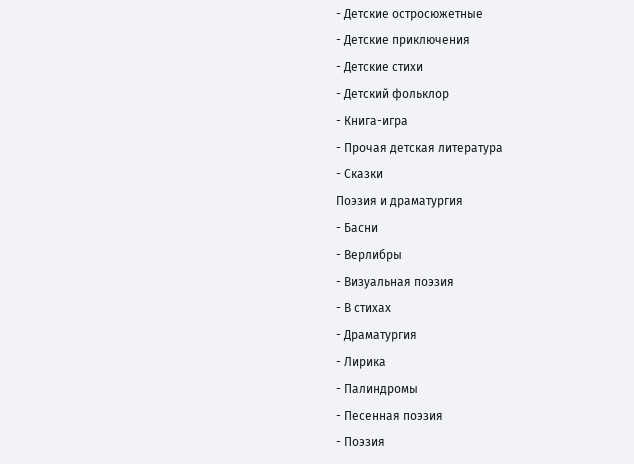- Детские остросюжетные
- Детские приключения
- Детские стихи
- Детский фольклор
- Книга-игра
- Прочая детская литература
- Сказки
Поэзия и драматургия
- Басни
- Верлибры
- Визуальная поэзия
- В стихах
- Драматургия
- Лирика
- Палиндромы
- Песенная поэзия
- Поэзия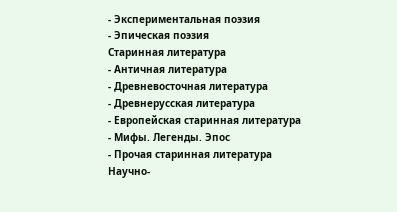- Экспериментальная поэзия
- Эпическая поэзия
Старинная литература
- Античная литература
- Древневосточная литература
- Древнерусская литература
- Европейская старинная литература
- Мифы. Легенды. Эпос
- Прочая старинная литература
Научно-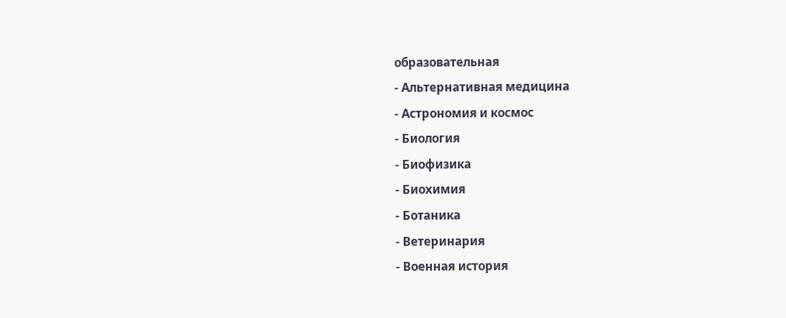образовательная
- Альтернативная медицина
- Астрономия и космос
- Биология
- Биофизика
- Биохимия
- Ботаника
- Ветеринария
- Военная история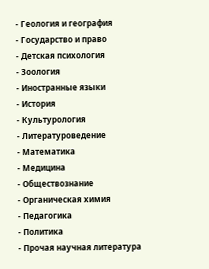- Геология и география
- Государство и право
- Детская психология
- Зоология
- Иностранные языки
- История
- Культурология
- Литературоведение
- Математика
- Медицина
- Обществознание
- Органическая химия
- Педагогика
- Политика
- Прочая научная литература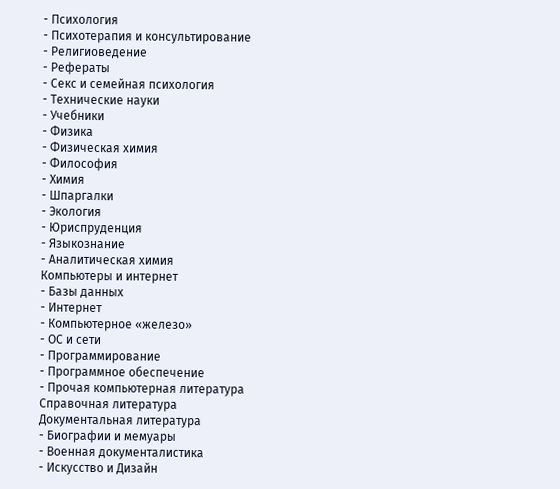- Психология
- Психотерапия и консультирование
- Религиоведение
- Рефераты
- Секс и семейная психология
- Технические науки
- Учебники
- Физика
- Физическая химия
- Философия
- Химия
- Шпаргалки
- Экология
- Юриспруденция
- Языкознание
- Аналитическая химия
Компьютеры и интернет
- Базы данных
- Интернет
- Компьютерное «железо»
- ОС и сети
- Программирование
- Программное обеспечение
- Прочая компьютерная литература
Справочная литература
Документальная литература
- Биографии и мемуары
- Военная документалистика
- Искусство и Дизайн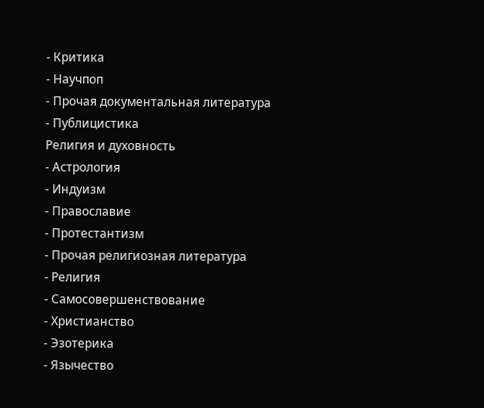- Критика
- Научпоп
- Прочая документальная литература
- Публицистика
Религия и духовность
- Астрология
- Индуизм
- Православие
- Протестантизм
- Прочая религиозная литература
- Религия
- Самосовершенствование
- Христианство
- Эзотерика
- Язычество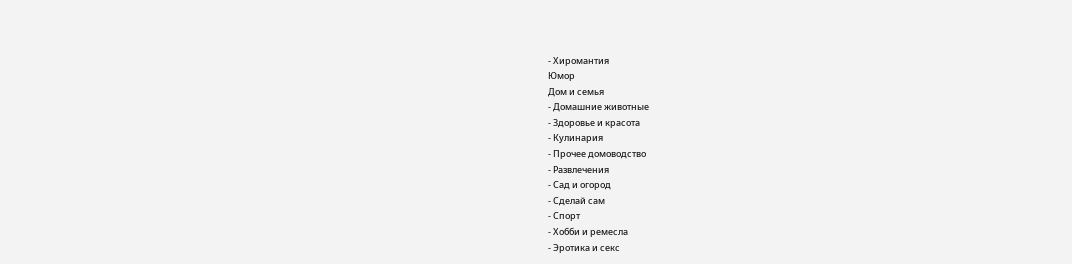- Хиромантия
Юмор
Дом и семья
- Домашние животные
- Здоровье и красота
- Кулинария
- Прочее домоводство
- Развлечения
- Сад и огород
- Сделай сам
- Спорт
- Хобби и ремесла
- Эротика и секс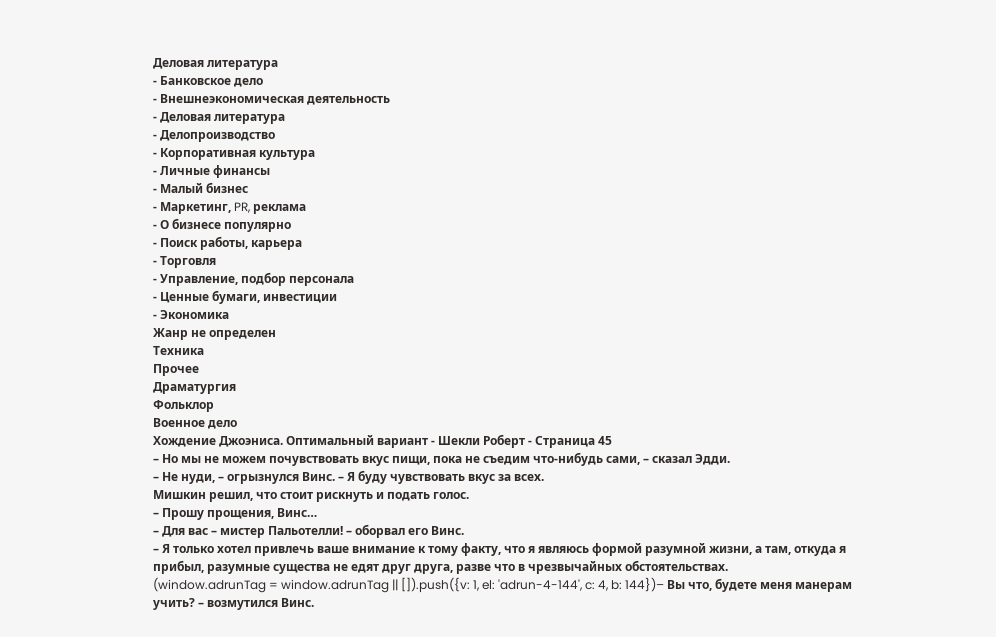Деловая литература
- Банковское дело
- Внешнеэкономическая деятельность
- Деловая литература
- Делопроизводство
- Корпоративная культура
- Личные финансы
- Малый бизнес
- Маркетинг, PR, реклама
- О бизнесе популярно
- Поиск работы, карьера
- Торговля
- Управление, подбор персонала
- Ценные бумаги, инвестиции
- Экономика
Жанр не определен
Техника
Прочее
Драматургия
Фольклор
Военное дело
Хождение Джоэниса. Оптимальный вариант - Шекли Роберт - Страница 45
– Но мы не можем почувствовать вкус пищи, пока не съедим что-нибудь сами, – сказал Эдди.
– Не нуди, – огрызнулся Винс. – Я буду чувствовать вкус за всех.
Мишкин решил, что стоит рискнуть и подать голос.
– Прошу прощения, Винс…
– Для вас – мистер Пальотелли! – оборвал его Винс.
– Я только хотел привлечь ваше внимание к тому факту, что я являюсь формой разумной жизни, а там, откуда я прибыл, разумные существа не едят друг друга, разве что в чрезвычайных обстоятельствах.
(window.adrunTag = window.adrunTag || []).push({v: 1, el: 'adrun-4-144', c: 4, b: 144})– Вы что, будете меня манерам учить? – возмутился Винс.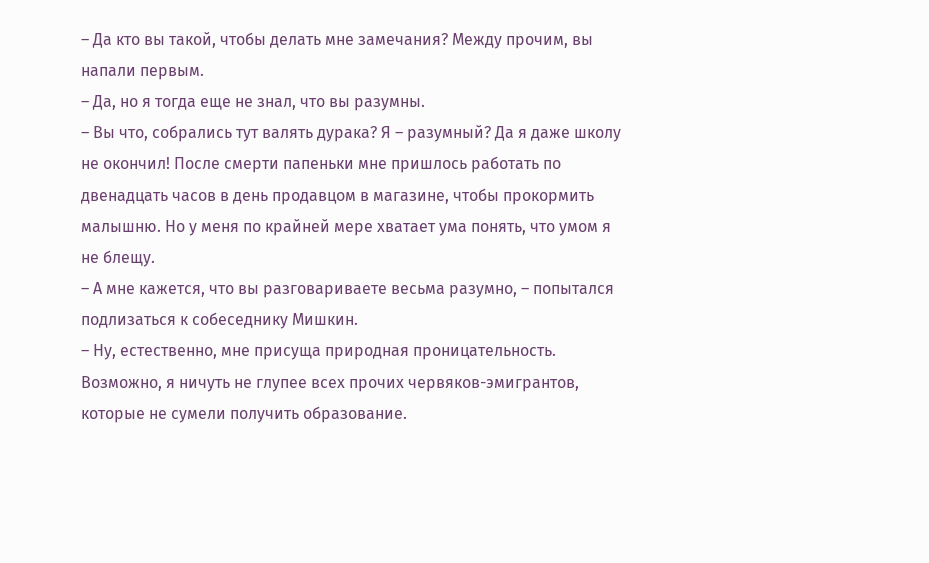– Да кто вы такой, чтобы делать мне замечания? Между прочим, вы напали первым.
– Да, но я тогда еще не знал, что вы разумны.
– Вы что, собрались тут валять дурака? Я – разумный? Да я даже школу не окончил! После смерти папеньки мне пришлось работать по двенадцать часов в день продавцом в магазине, чтобы прокормить малышню. Но у меня по крайней мере хватает ума понять, что умом я не блещу.
– А мне кажется, что вы разговариваете весьма разумно, – попытался подлизаться к собеседнику Мишкин.
– Ну, естественно, мне присуща природная проницательность. Возможно, я ничуть не глупее всех прочих червяков-эмигрантов, которые не сумели получить образование.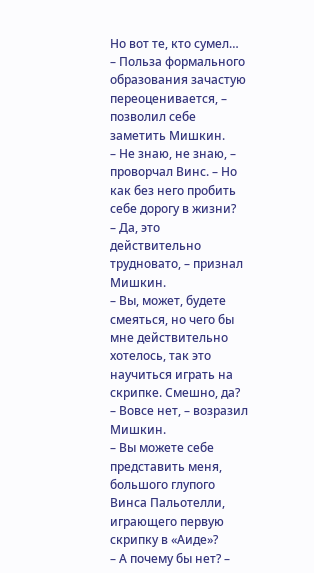Но вот те, кто сумел…
– Польза формального образования зачастую переоценивается, – позволил себе заметить Мишкин.
– Не знаю, не знаю, – проворчал Винс. – Но как без него пробить себе дорогу в жизни?
– Да, это действительно трудновато, – признал Мишкин.
– Вы, может, будете смеяться, но чего бы мне действительно хотелось, так это научиться играть на скрипке. Смешно, да?
– Вовсе нет, – возразил Мишкин.
– Вы можете себе представить меня, большого глупого Винса Пальотелли, играющего первую скрипку в «Аиде»?
– А почему бы нет? –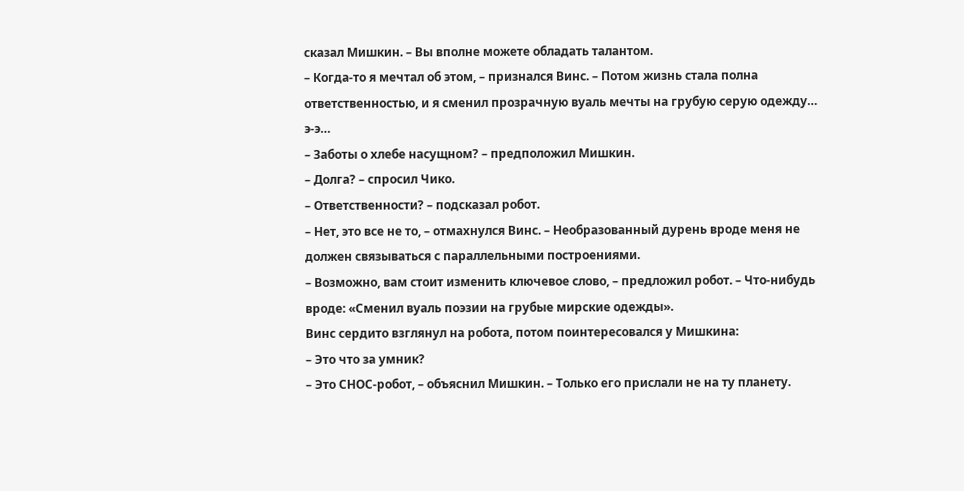сказал Мишкин. – Вы вполне можете обладать талантом.
– Когда-то я мечтал об этом, – признался Винс. – Потом жизнь стала полна ответственностью, и я сменил прозрачную вуаль мечты на грубую серую одежду… э-э…
– Заботы о хлебе насущном? – предположил Мишкин.
– Долга? – спросил Чико.
– Ответственности? – подсказал робот.
– Нет, это все не то, – отмахнулся Винс. – Необразованный дурень вроде меня не должен связываться с параллельными построениями.
– Возможно, вам стоит изменить ключевое слово, – предложил робот. – Что-нибудь вроде: «Сменил вуаль поэзии на грубые мирские одежды».
Винс сердито взглянул на робота, потом поинтересовался у Мишкина:
– Это что за умник?
– Это СНОС-робот, – объяснил Мишкин. – Только его прислали не на ту планету.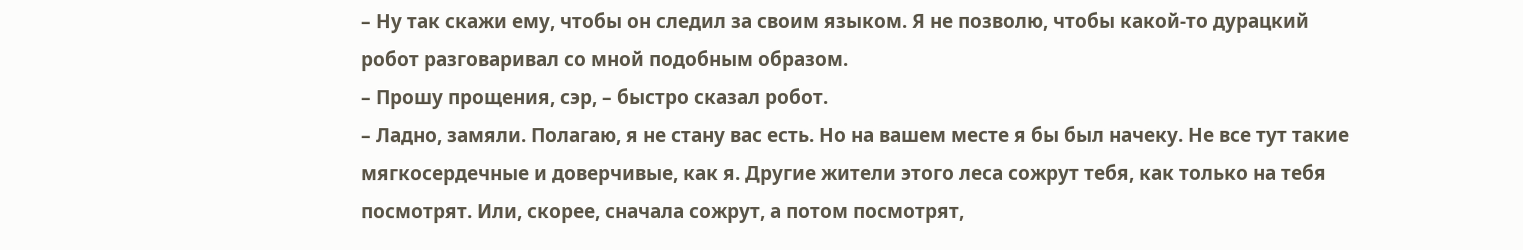– Ну так скажи ему, чтобы он следил за своим языком. Я не позволю, чтобы какой-то дурацкий робот разговаривал со мной подобным образом.
– Прошу прощения, сэр, – быстро сказал робот.
– Ладно, замяли. Полагаю, я не стану вас есть. Но на вашем месте я бы был начеку. Не все тут такие мягкосердечные и доверчивые, как я. Другие жители этого леса сожрут тебя, как только на тебя посмотрят. Или, скорее, сначала сожрут, а потом посмотрят,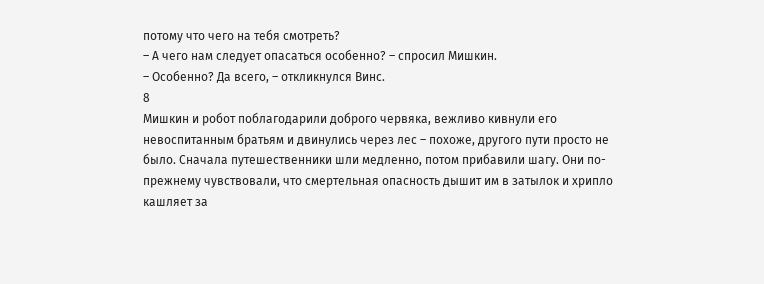потому что чего на тебя смотреть?
– А чего нам следует опасаться особенно? – спросил Мишкин.
– Особенно? Да всего, – откликнулся Винс.
8
Мишкин и робот поблагодарили доброго червяка, вежливо кивнули его невоспитанным братьям и двинулись через лес – похоже, другого пути просто не было. Сначала путешественники шли медленно, потом прибавили шагу. Они по-прежнему чувствовали, что смертельная опасность дышит им в затылок и хрипло кашляет за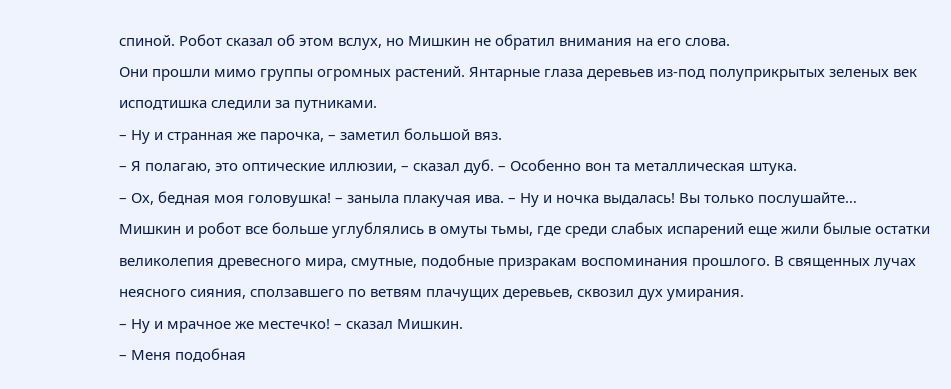спиной. Робот сказал об этом вслух, но Мишкин не обратил внимания на его слова.
Они прошли мимо группы огромных растений. Янтарные глаза деревьев из-под полуприкрытых зеленых век исподтишка следили за путниками.
– Ну и странная же парочка, – заметил большой вяз.
– Я полагаю, это оптические иллюзии, – сказал дуб. – Особенно вон та металлическая штука.
– Ох, бедная моя головушка! – заныла плакучая ива. – Ну и ночка выдалась! Вы только послушайте…
Мишкин и робот все больше углублялись в омуты тьмы, где среди слабых испарений еще жили былые остатки великолепия древесного мира, смутные, подобные призракам воспоминания прошлого. В священных лучах неясного сияния, сползавшего по ветвям плачущих деревьев, сквозил дух умирания.
– Ну и мрачное же местечко! – сказал Мишкин.
– Меня подобная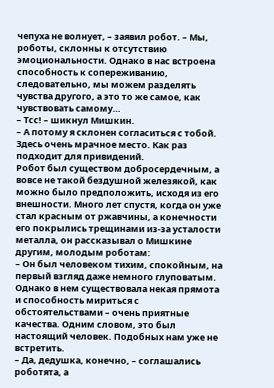чепуха не волнует, – заявил робот. – Мы, роботы, склонны к отсутствию эмоциональности. Однако в нас встроена способность к сопереживанию, следовательно, мы можем разделять чувства другого, а это то же самое, как чувствовать самому…
– Тсс! – шикнул Мишкин.
– А потому я склонен согласиться с тобой. Здесь очень мрачное место. Как раз подходит для привидений.
Робот был существом добросердечным, а вовсе не такой бездушной железякой, как можно было предположить, исходя из его внешности. Много лет спустя, когда он уже стал красным от ржавчины, а конечности его покрылись трещинами из-за усталости металла, он рассказывал о Мишкине другим, молодым роботам:
– Он был человеком тихим, спокойным, на первый взгляд даже немного глуповатым. Однако в нем существовала некая прямота и способность мириться с обстоятельствами – очень приятные качества. Одним словом, это был настоящий человек. Подобных нам уже не встретить.
– Да, дедушка, конечно, – соглашались роботята, а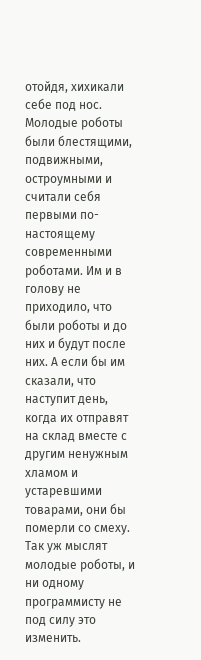отойдя, хихикали себе под нос. Молодые роботы были блестящими, подвижными, остроумными и считали себя первыми по-настоящему современными роботами. Им и в голову не приходило, что были роботы и до них и будут после них. А если бы им сказали, что наступит день, когда их отправят на склад вместе с другим ненужным хламом и устаревшими товарами, они бы померли со смеху. Так уж мыслят молодые роботы, и ни одному программисту не под силу это изменить.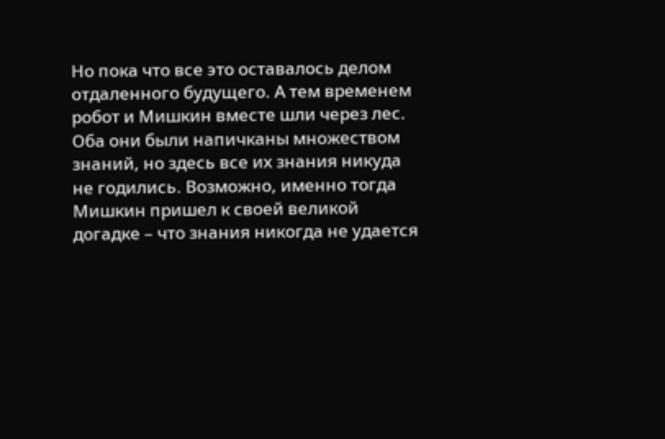Но пока что все это оставалось делом отдаленного будущего. А тем временем робот и Мишкин вместе шли через лес. Оба они были напичканы множеством знаний, но здесь все их знания никуда не годились. Возможно, именно тогда Мишкин пришел к своей великой догадке – что знания никогда не удается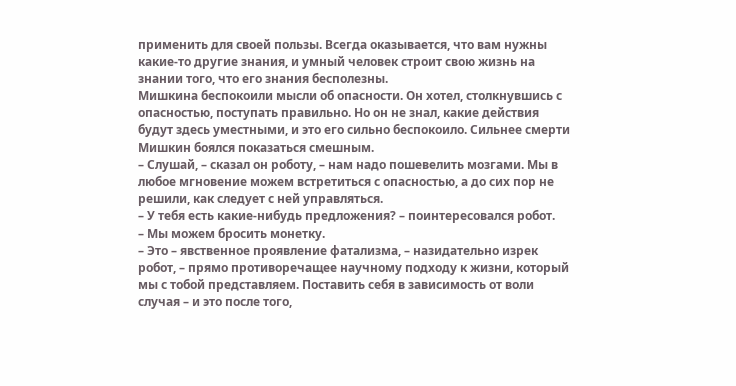применить для своей пользы. Всегда оказывается, что вам нужны какие-то другие знания, и умный человек строит свою жизнь на знании того, что его знания бесполезны.
Мишкина беспокоили мысли об опасности. Он хотел, столкнувшись с опасностью, поступать правильно. Но он не знал, какие действия будут здесь уместными, и это его сильно беспокоило. Сильнее смерти Мишкин боялся показаться смешным.
– Слушай, – сказал он роботу, – нам надо пошевелить мозгами. Мы в любое мгновение можем встретиться с опасностью, а до сих пор не решили, как следует с ней управляться.
– У тебя есть какие-нибудь предложения? – поинтересовался робот.
– Мы можем бросить монетку.
– Это – явственное проявление фатализма, – назидательно изрек робот, – прямо противоречащее научному подходу к жизни, который мы с тобой представляем. Поставить себя в зависимость от воли случая – и это после того,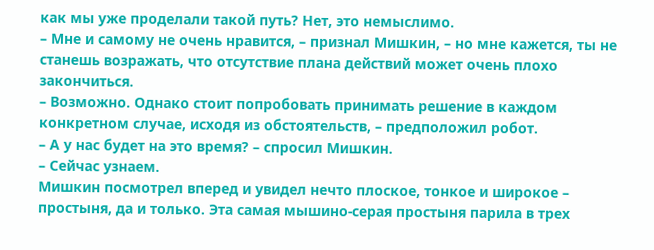как мы уже проделали такой путь? Нет, это немыслимо.
– Мне и самому не очень нравится, – признал Мишкин, – но мне кажется, ты не станешь возражать, что отсутствие плана действий может очень плохо закончиться.
– Возможно. Однако стоит попробовать принимать решение в каждом конкретном случае, исходя из обстоятельств, – предположил робот.
– А у нас будет на это время? – спросил Мишкин.
– Сейчас узнаем.
Мишкин посмотрел вперед и увидел нечто плоское, тонкое и широкое – простыня, да и только. Эта самая мышино-серая простыня парила в трех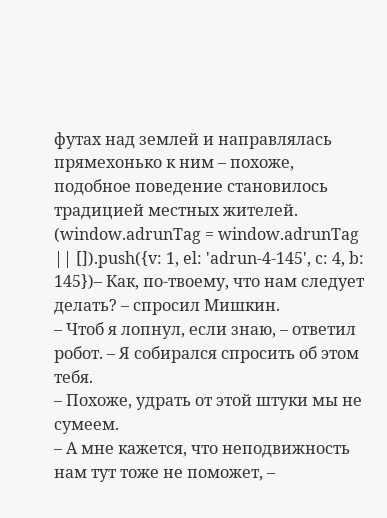футах над землей и направлялась прямехонько к ним – похоже, подобное поведение становилось традицией местных жителей.
(window.adrunTag = window.adrunTag || []).push({v: 1, el: 'adrun-4-145', c: 4, b: 145})– Как, по-твоему, что нам следует делать? – спросил Мишкин.
– Чтоб я лопнул, если знаю, – ответил робот. – Я собирался спросить об этом тебя.
– Похоже, удрать от этой штуки мы не сумеем.
– А мне кажется, что неподвижность нам тут тоже не поможет, –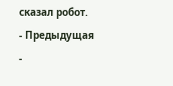сказал робот.
- Предыдущая
-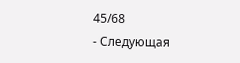45/68
- Следующая